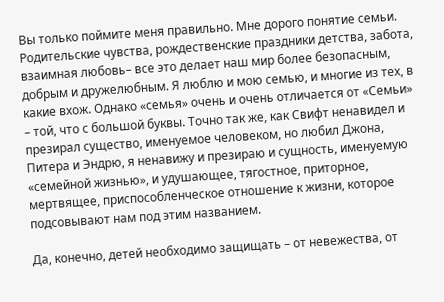Вы только поймите меня правильно. Мне дорого понятие семьи. Родительские чувства, рождественские праздники детства, забота, взаимная любовь– все это делает наш мир более безопасным, добрым и дружелюбным. Я люблю и мою семью, и многие из тех, в какие вхож. Однако «семья» очень и очень отличается от «Семьи» – той, что с большой буквы. Точно так же, как Свифт ненавидел и презирал существо, именуемое человеком, но любил Джона, Питера и Эндрю, я ненавижу и презираю и сущность, именуемую «семейной жизнью», и удушающее, тягостное, приторное, мертвящее, приспособленческое отношение к жизни, которое подсовывают нам под этим названием.

Да, конечно, детей необходимо защищать – от невежества, от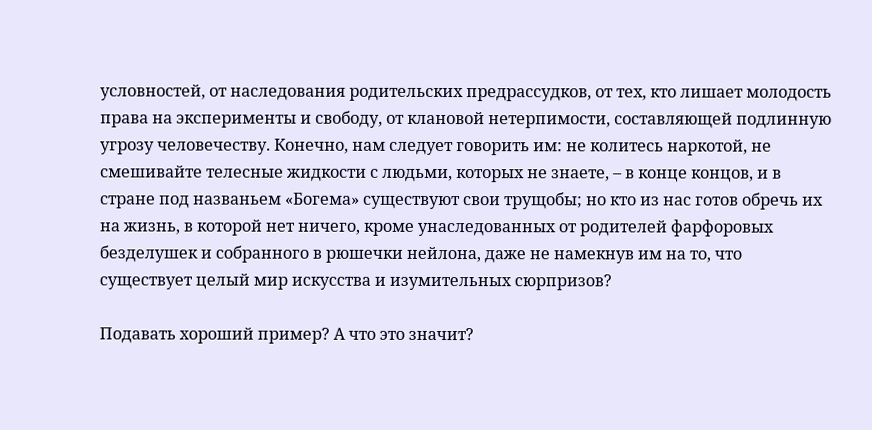условностей, от наследования родительских предрассудков, от тех, кто лишает молодость права на эксперименты и свободу, от клановой нетерпимости, составляющей подлинную угрозу человечеству. Конечно, нам следует говорить им: не колитесь наркотой, не смешивайте телесные жидкости с людьми, которых не знаете, – в конце концов, и в стране под названьем «Богема» существуют свои трущобы; но кто из нас готов обречь их на жизнь, в которой нет ничего, кроме унаследованных от родителей фарфоровых безделушек и собранного в рюшечки нейлона, даже не намекнув им на то, что существует целый мир искусства и изумительных сюрпризов?

Подавать хороший пример? А что это значит?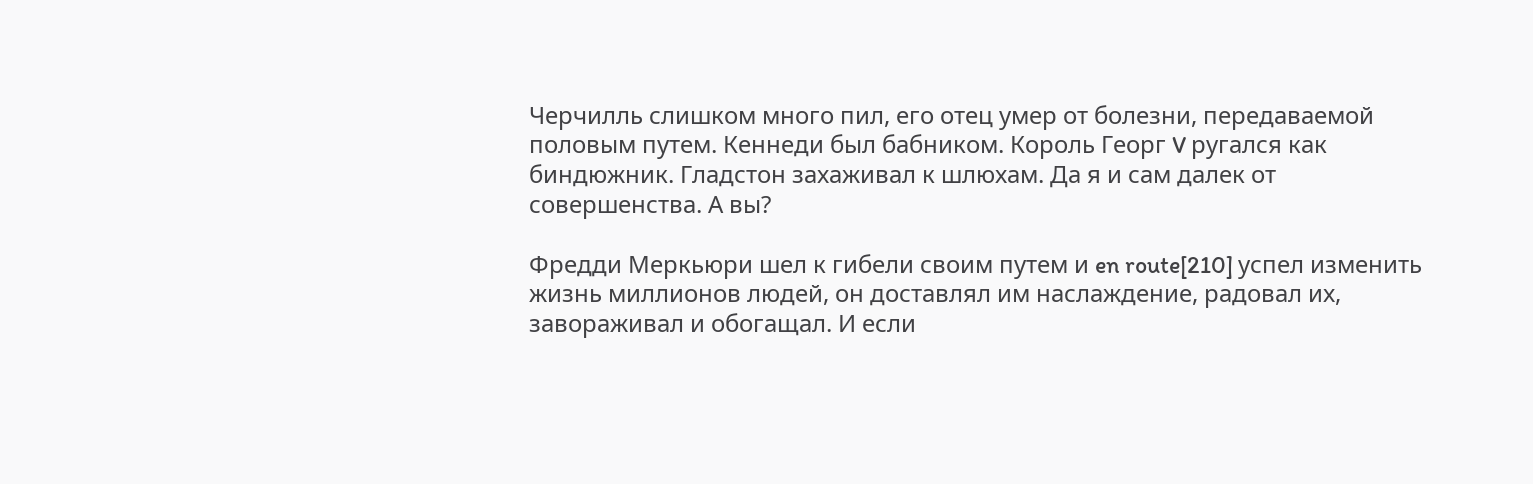Черчилль слишком много пил, его отец умер от болезни, передаваемой половым путем. Кеннеди был бабником. Король Георг V ругался как биндюжник. Гладстон захаживал к шлюхам. Да я и сам далек от совершенства. А вы?

Фредди Меркьюри шел к гибели своим путем и en route[210] успел изменить жизнь миллионов людей, он доставлял им наслаждение, радовал их, завораживал и обогащал. И если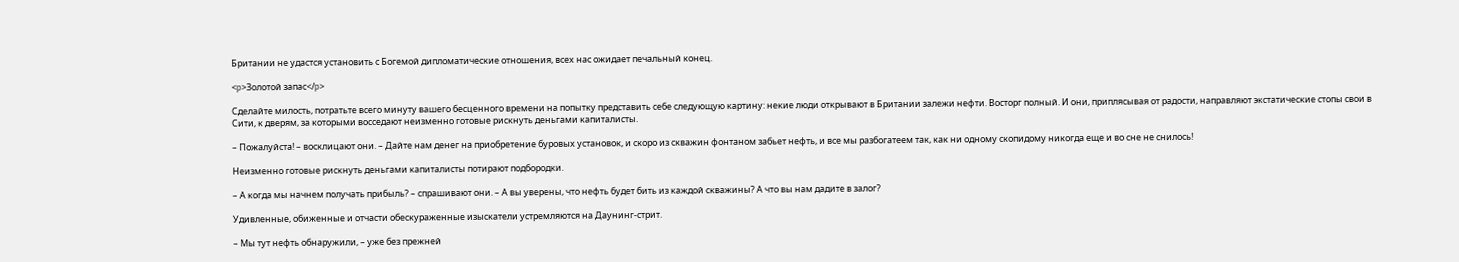Британии не удастся установить с Богемой дипломатические отношения, всех нас ожидает печальный конец.

<p>Золотой запас</p>

Сделайте милость, потратьте всего минуту вашего бесценного времени на попытку представить себе следующую картину: некие люди открывают в Британии залежи нефти. Восторг полный. И они, приплясывая от радости, направляют экстатические стопы свои в Сити, к дверям, за которыми восседают неизменно готовые рискнуть деньгами капиталисты.

– Пожалуйста! – восклицают они. – Дайте нам денег на приобретение буровых установок, и скоро из скважин фонтаном забьет нефть, и все мы разбогатеем так, как ни одному скопидому никогда еще и во сне не снилось!

Неизменно готовые рискнуть деньгами капиталисты потирают подбородки.

– А когда мы начнем получать прибыль? – спрашивают они. – А вы уверены, что нефть будет бить из каждой скважины? А что вы нам дадите в залог?

Удивленные, обиженные и отчасти обескураженные изыскатели устремляются на Даунинг-стрит.

– Мы тут нефть обнаружили, – уже без прежней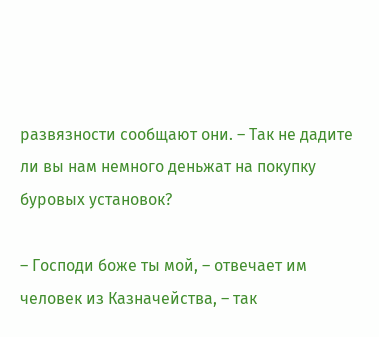развязности сообщают они. – Так не дадите ли вы нам немного деньжат на покупку буровых установок?

– Господи боже ты мой, – отвечает им человек из Казначейства, – так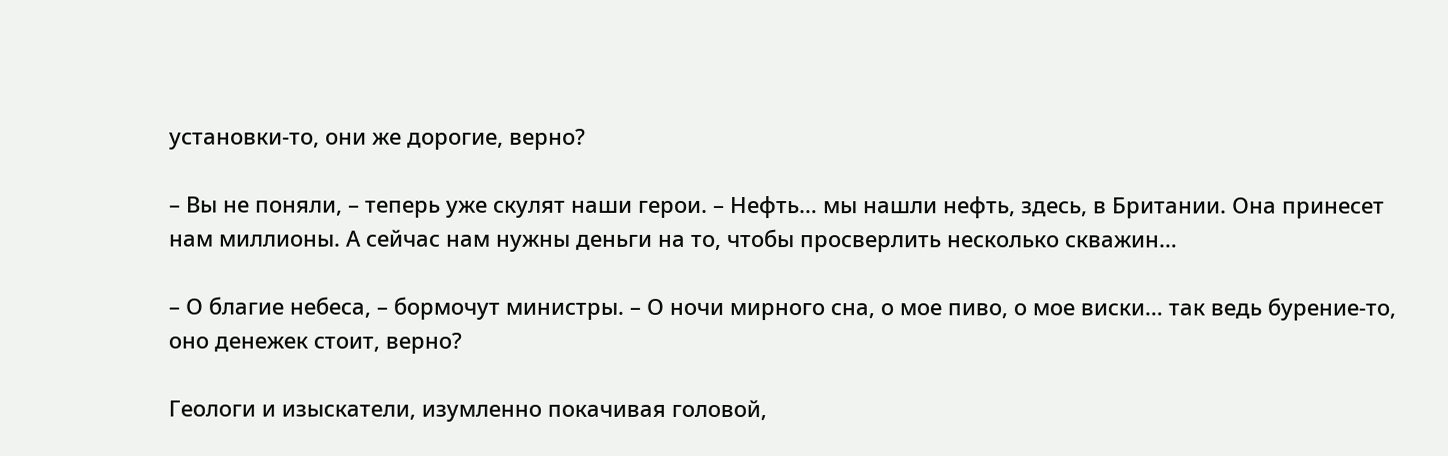установки-то, они же дорогие, верно?

– Вы не поняли, – теперь уже скулят наши герои. – Нефть… мы нашли нефть, здесь, в Британии. Она принесет нам миллионы. А сейчас нам нужны деньги на то, чтобы просверлить несколько скважин…

– О благие небеса, – бормочут министры. – О ночи мирного сна, о мое пиво, о мое виски… так ведь бурение-то, оно денежек стоит, верно?

Геологи и изыскатели, изумленно покачивая головой,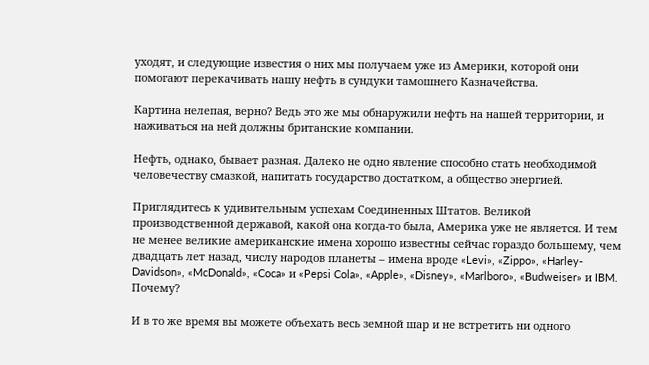уходят, и следующие известия о них мы получаем уже из Америки, которой они помогают перекачивать нашу нефть в сундуки тамошнего Казначейства.

Картина нелепая, верно? Ведь это же мы обнаружили нефть на нашей территории, и наживаться на ней должны британские компании.

Нефть, однако, бывает разная. Далеко не одно явление способно стать необходимой человечеству смазкой, напитать государство достатком, а общество энергией.

Приглядитесь к удивительным успехам Соединенных Штатов. Великой производственной державой, какой она когда-то была, Америка уже не является. И тем не менее великие американские имена хорошо известны сейчас гораздо большему, чем двадцать лет назад, числу народов планеты – имена вроде «Levi», «Zippo», «Harley-Davidson», «McDonald», «Coca» и «Pepsi Cola», «Apple», «Disney», «Marlboro», «Budweiser» и IBM. Почему?

И в то же время вы можете объехать весь земной шар и не встретить ни одного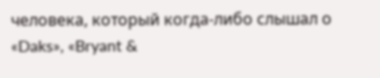человека, который когда-либо слышал о «Daks», «Bryant &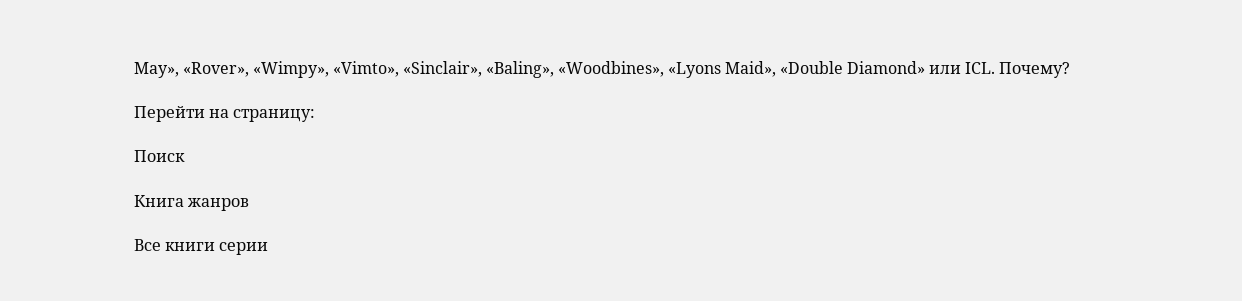May», «Rover», «Wimpy», «Vimto», «Sinclair», «Baling», «Woodbines», «Lyons Maid», «Double Diamond» или ICL. Почему?

Перейти на страницу:

Поиск

Книга жанров

Все книги серии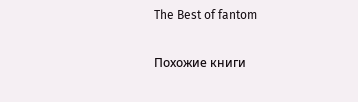The Best of fantom

Похожие книги